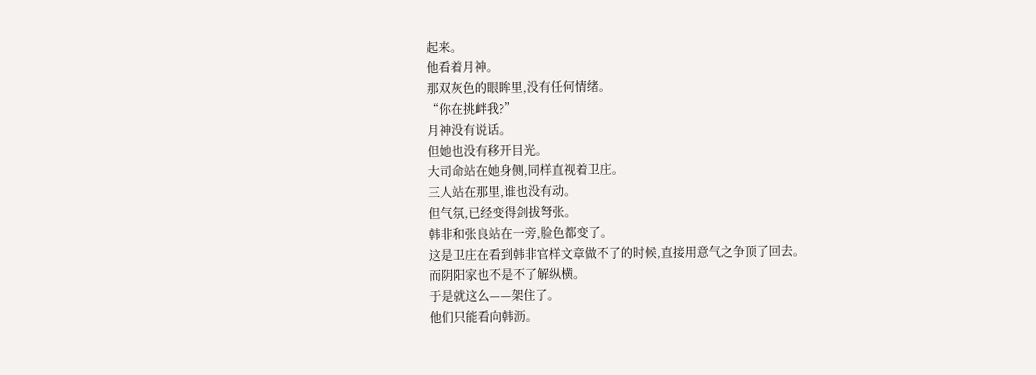起来。
他看着月神。
那双灰色的眼眸里,没有任何情绪。
“你在挑衅我?”
月神没有说话。
但她也没有移开目光。
大司命站在她身侧,同样直视着卫庄。
三人站在那里,谁也没有动。
但气氛,已经变得剑拔弩张。
韩非和张良站在一旁,脸色都变了。
这是卫庄在看到韩非官样文章做不了的时候,直接用意气之争顶了回去。
而阴阳家也不是不了解纵横。
于是就这么——架住了。
他们只能看向韩沥。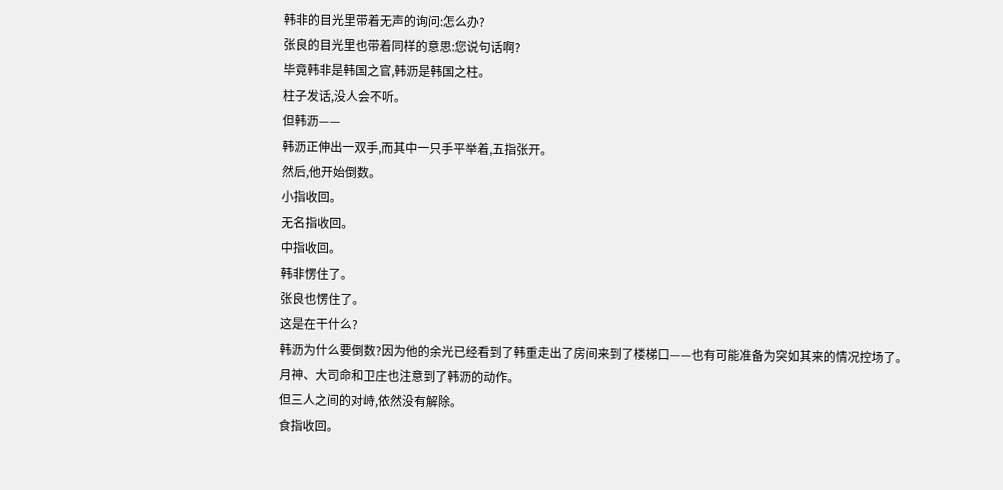韩非的目光里带着无声的询问:怎么办?
张良的目光里也带着同样的意思:您说句话啊?
毕竟韩非是韩国之官,韩沥是韩国之柱。
柱子发话,没人会不听。
但韩沥——
韩沥正伸出一双手,而其中一只手平举着,五指张开。
然后,他开始倒数。
小指收回。
无名指收回。
中指收回。
韩非愣住了。
张良也愣住了。
这是在干什么?
韩沥为什么要倒数?因为他的余光已经看到了韩重走出了房间来到了楼梯口——也有可能准备为突如其来的情况控场了。
月神、大司命和卫庄也注意到了韩沥的动作。
但三人之间的对峙,依然没有解除。
食指收回。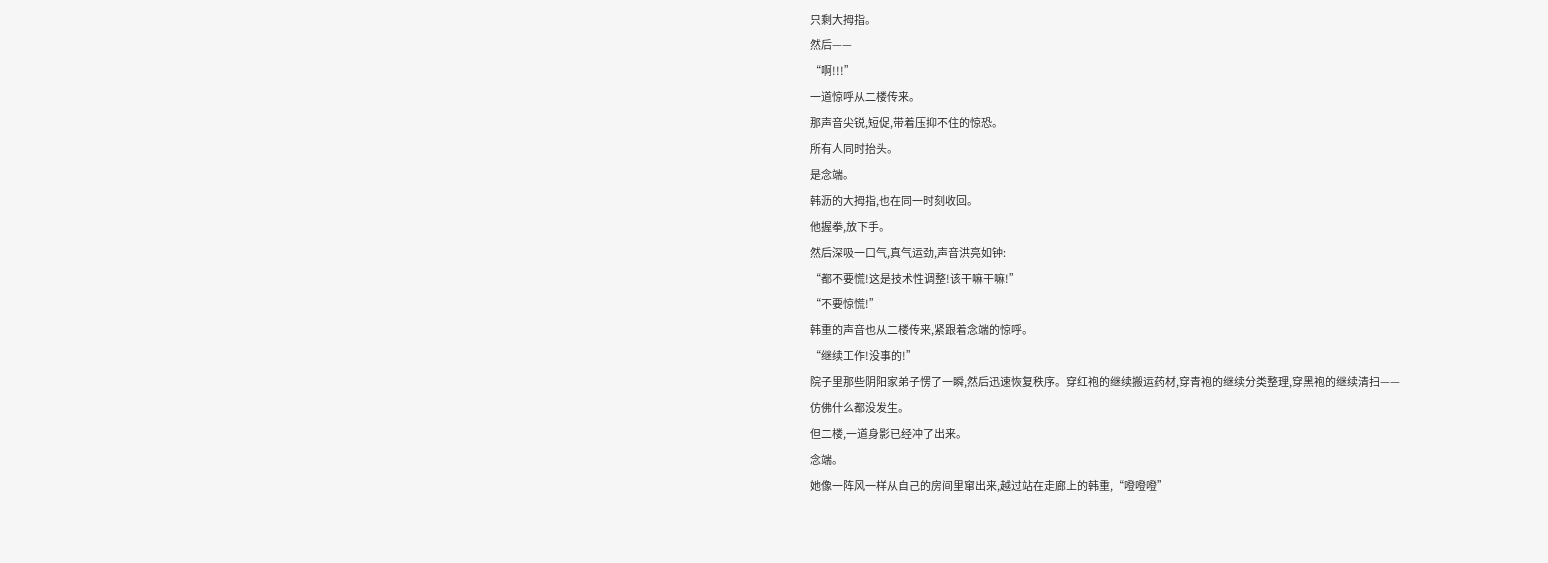只剩大拇指。
然后——
“啊!!!”
一道惊呼从二楼传来。
那声音尖锐,短促,带着压抑不住的惊恐。
所有人同时抬头。
是念端。
韩沥的大拇指,也在同一时刻收回。
他握拳,放下手。
然后深吸一口气,真气运劲,声音洪亮如钟:
“都不要慌!这是技术性调整!该干嘛干嘛!”
“不要惊慌!”
韩重的声音也从二楼传来,紧跟着念端的惊呼。
“继续工作!没事的!”
院子里那些阴阳家弟子愣了一瞬,然后迅速恢复秩序。穿红袍的继续搬运药材,穿青袍的继续分类整理,穿黑袍的继续清扫——
仿佛什么都没发生。
但二楼,一道身影已经冲了出来。
念端。
她像一阵风一样从自己的房间里窜出来,越过站在走廊上的韩重,“噔噔噔”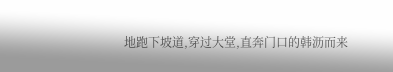地跑下坡道,穿过大堂,直奔门口的韩沥而来